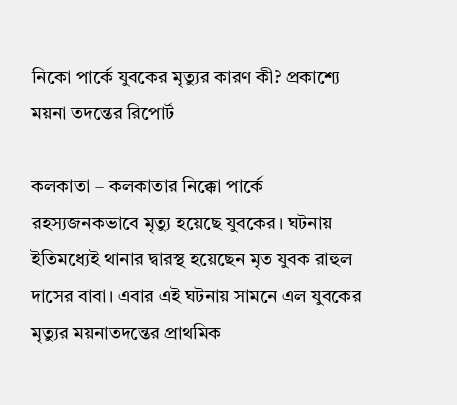নিকো পার্কে যুবকের মৃত্যুর কারণ কী? প্রকাশ্যে ময়না তদন্তের রিপোর্ট

কলকাতা – কলকাতার নিক্কো পার্কে রহস্যজনকভাবে মৃত্যু হয়েছে যুবকের। ঘটনায় ইতিমধ্যেই থানার দ্বারস্থ হয়েছেন মৃত যুবক রাহুল দাসের বাবা। এবার এই ঘটনায় সামনে এল যুবকের মৃত্যুর ময়নাতদন্তের প্রাথমিক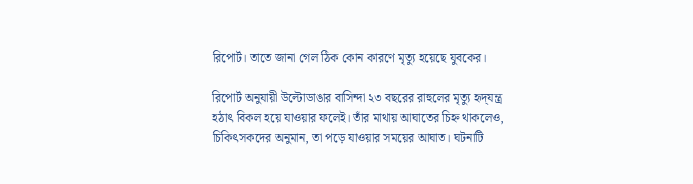রিপোর্ট। তাতে জানা গেল ঠিক কোন কারণে মৃত্যু হয়েছে যুবকের।

রিপোর্ট অনুযায়ী উল্টোডাঙার বাসিন্দা ২৩ বছরের রাহুলের মৃত্যু হৃদ্‌যন্ত্র হঠাৎ বিকল হয়ে যাওয়ার ফলেই। তাঁর মাথায় আঘাতের চিহ্ন থাকলেও, চিকিৎসকদের অনুমান, তা পড়ে যাওয়ার সময়ের আঘাত। ঘটনাটি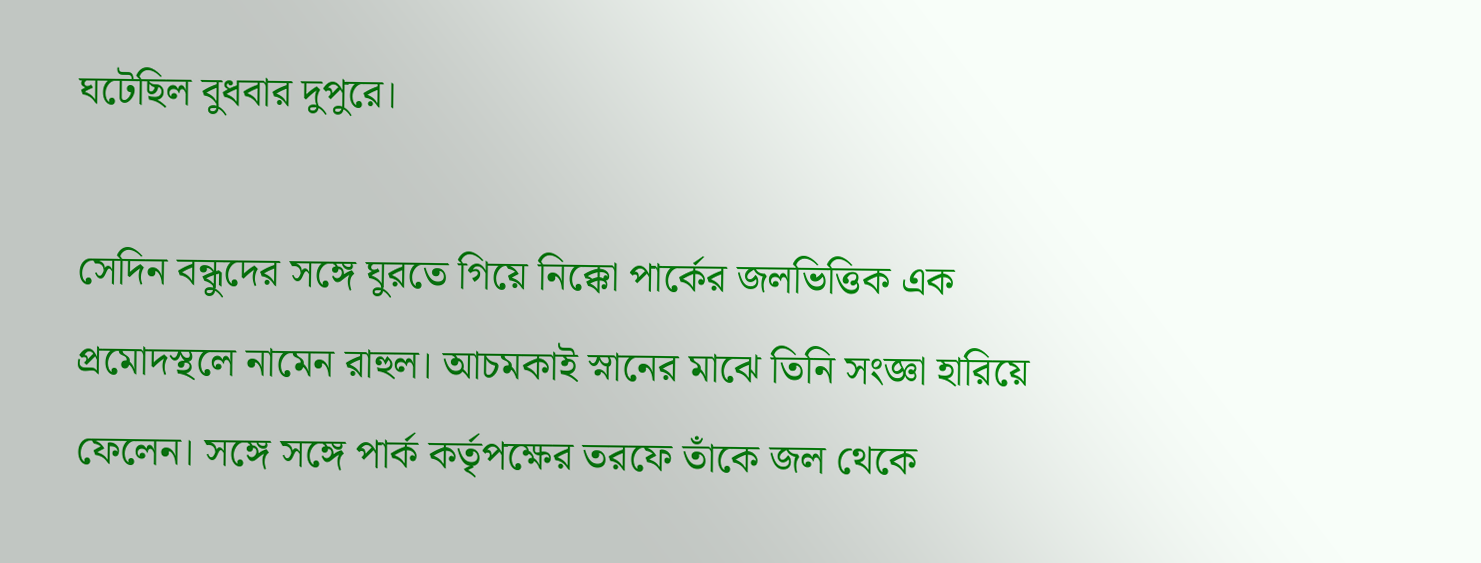ঘটেছিল বুধবার দুপুরে।

সেদিন বন্ধুদের সঙ্গে ঘুরতে গিয়ে নিক্কো পার্কের জলভিত্তিক এক প্রমোদস্থলে নামেন রাহুল। আচমকাই স্নানের মাঝে তিনি সংজ্ঞা হারিয়ে ফেলেন। সঙ্গে সঙ্গে পার্ক কর্তৃপক্ষের তরফে তাঁকে জল থেকে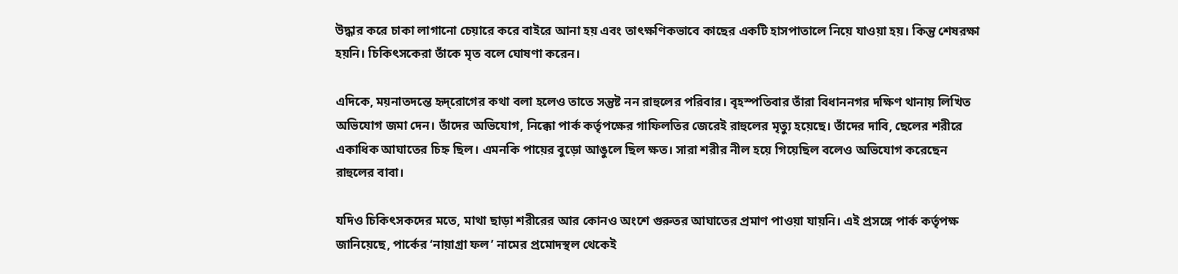উদ্ধার করে চাকা লাগানো চেয়ারে করে বাইরে আনা হয় এবং তাৎক্ষণিকভাবে কাছের একটি হাসপাতালে নিয়ে যাওয়া হয়। কিন্তু শেষরক্ষা হয়নি। চিকিৎসকেরা তাঁকে মৃত বলে ঘোষণা করেন।

এদিকে, ময়নাতদন্তে হৃদ্‌রোগের কথা বলা হলেও তাতে সন্তুষ্ট নন রাহুলের পরিবার। বৃহস্পতিবার তাঁরা বিধাননগর দক্ষিণ থানায় লিখিত অভিযোগ জমা দেন। তাঁদের অভিযোগ, নিক্কো পার্ক কর্তৃপক্ষের গাফিলতির জেরেই রাহুলের মৃত্যু হয়েছে। তাঁদের দাবি, ছেলের শরীরে একাধিক আঘাতের চিহ্ন ছিল। এমনকি পায়ের বুড়ো আঙুলে ছিল ক্ষত। সারা শরীর নীল হয়ে গিয়েছিল বলেও অভিযোগ করেছেন রাহুলের বাবা।

যদিও চিকিৎসকদের মতে, মাথা ছাড়া শরীরের আর কোনও অংশে গুরুতর আঘাতের প্রমাণ পাওয়া যায়নি। এই প্রসঙ্গে পার্ক কর্তৃপক্ষ জানিয়েছে, পার্কের ‘নায়াগ্রা ফল’ নামের প্রমোদস্থল থেকেই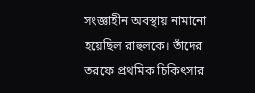সংজ্ঞাহীন অবস্থায় নামানো হয়েছিল রাহুলকে। তাঁদের তরফে প্রথমিক চিকিৎসার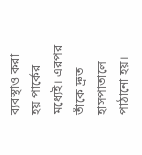ব্যবস্থাও করা হয় পার্কের মধ্যেই। এরপর তাঁকে দ্রুত হাসপাতালে পাঠানো হয়।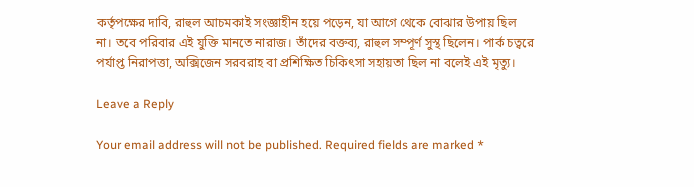কর্তৃপক্ষের দাবি, রাহুল আচমকাই সংজ্ঞাহীন হয়ে পড়েন, যা আগে থেকে বোঝার উপায় ছিল না। তবে পরিবার এই যুক্তি মানতে নারাজ। তাঁদের বক্তব্য, রাহুল সম্পূর্ণ সুস্থ ছিলেন। পার্ক চত্বরে পর্যাপ্ত নিরাপত্তা, অক্সিজেন সরবরাহ বা প্রশিক্ষিত চিকিৎসা সহায়তা ছিল না বলেই এই মৃত্যু।

Leave a Reply

Your email address will not be published. Required fields are marked *